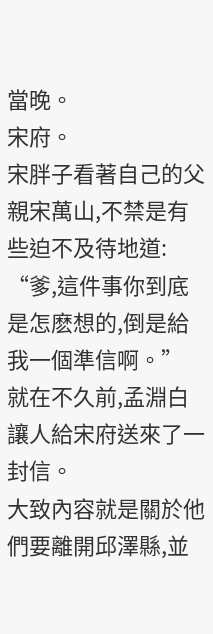當晚。
宋府。
宋胖子看著自己的父親宋萬山,不禁是有些迫不及待地道:
“爹,這件事你到底是怎麽想的,倒是給我一個準信啊。”
就在不久前,孟淵白讓人給宋府送來了一封信。
大致內容就是關於他們要離開邱澤縣,並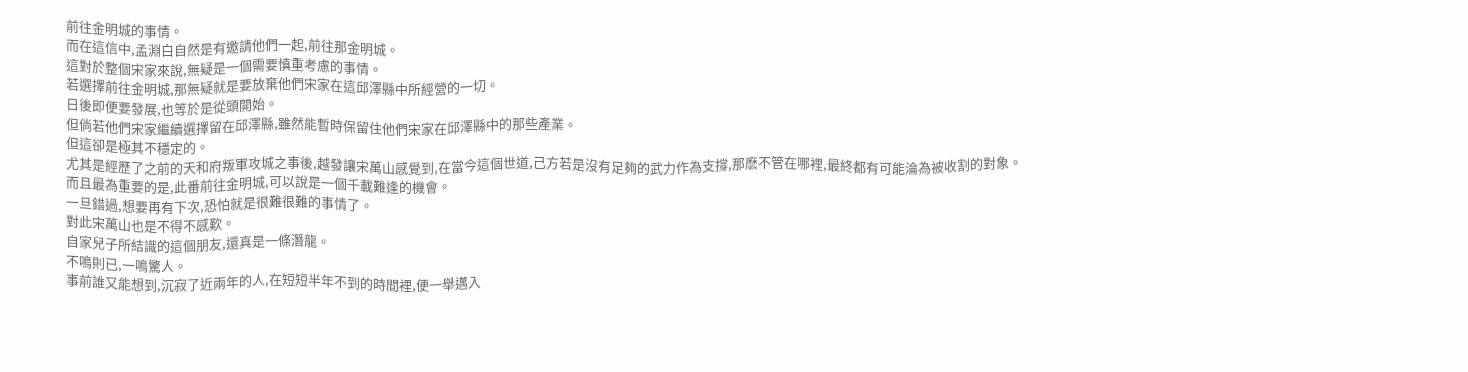前往金明城的事情。
而在這信中,孟淵白自然是有邀請他們一起,前往那金明城。
這對於整個宋家來說,無疑是一個需要慎重考慮的事情。
若選擇前往金明城,那無疑就是要放棄他們宋家在這邱澤縣中所經營的一切。
日後即便要發展,也等於是從頭開始。
但倘若他們宋家繼續選擇留在邱澤縣,雖然能暫時保留住他們宋家在邱澤縣中的那些產業。
但這卻是極其不穩定的。
尤其是經歷了之前的天和府叛軍攻城之事後,越發讓宋萬山感覺到,在當今這個世道,己方若是沒有足夠的武力作為支撐,那麽不管在哪裡,最終都有可能淪為被收割的對象。
而且最為重要的是,此番前往金明城,可以說是一個千載難逢的機會。
一旦錯過,想要再有下次,恐怕就是很難很難的事情了。
對此宋萬山也是不得不感歎。
自家兒子所結識的這個朋友,還真是一條潛龍。
不鳴則已,一鳴驚人。
事前誰又能想到,沉寂了近兩年的人,在短短半年不到的時間裡,便一舉邁入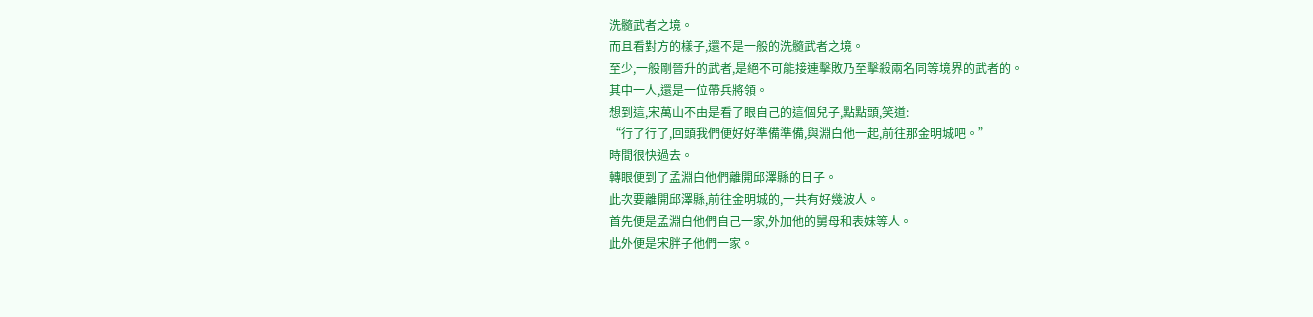洗髓武者之境。
而且看對方的樣子,還不是一般的洗髓武者之境。
至少,一般剛晉升的武者,是絕不可能接連擊敗乃至擊殺兩名同等境界的武者的。
其中一人,還是一位帶兵將領。
想到這,宋萬山不由是看了眼自己的這個兒子,點點頭,笑道:
“行了行了,回頭我們便好好準備準備,與淵白他一起,前往那金明城吧。”
時間很快過去。
轉眼便到了孟淵白他們離開邱澤縣的日子。
此次要離開邱澤縣,前往金明城的,一共有好幾波人。
首先便是孟淵白他們自己一家,外加他的舅母和表妹等人。
此外便是宋胖子他們一家。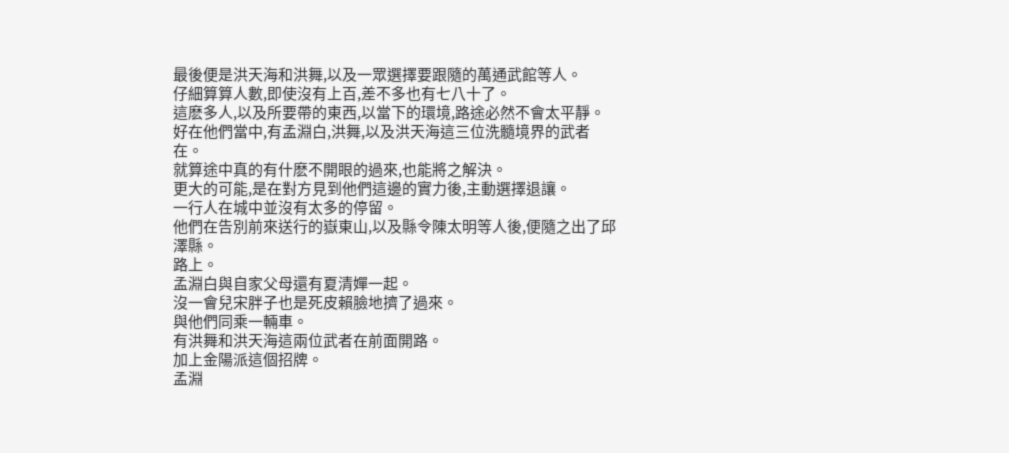最後便是洪天海和洪舞,以及一眾選擇要跟隨的萬通武館等人。
仔細算算人數,即使沒有上百,差不多也有七八十了。
這麽多人,以及所要帶的東西,以當下的環境,路途必然不會太平靜。
好在他們當中,有孟淵白,洪舞,以及洪天海這三位洗髓境界的武者在。
就算途中真的有什麽不開眼的過來,也能將之解決。
更大的可能,是在對方見到他們這邊的實力後,主動選擇退讓。
一行人在城中並沒有太多的停留。
他們在告別前來送行的嶽東山,以及縣令陳太明等人後,便隨之出了邱澤縣。
路上。
孟淵白與自家父母還有夏清嬋一起。
沒一會兒宋胖子也是死皮賴臉地擠了過來。
與他們同乘一輛車。
有洪舞和洪天海這兩位武者在前面開路。
加上金陽派這個招牌。
孟淵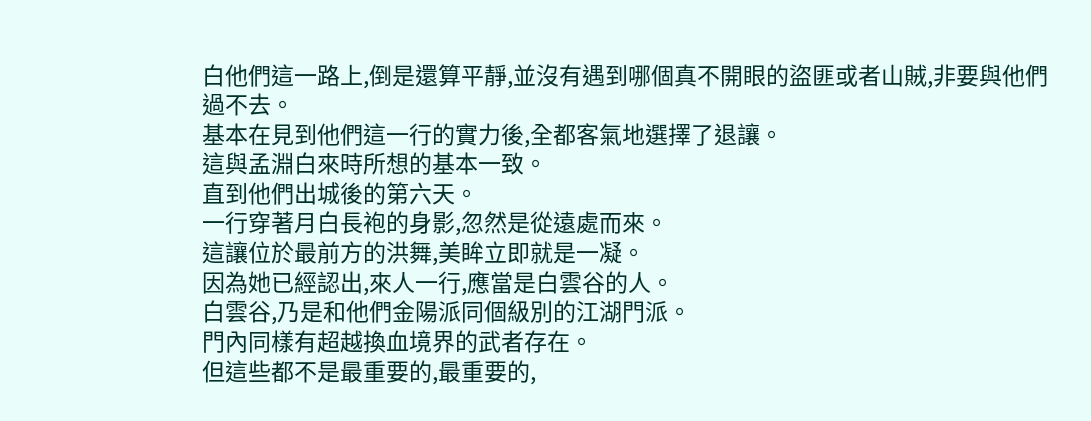白他們這一路上,倒是還算平靜,並沒有遇到哪個真不開眼的盜匪或者山賊,非要與他們過不去。
基本在見到他們這一行的實力後,全都客氣地選擇了退讓。
這與孟淵白來時所想的基本一致。
直到他們出城後的第六天。
一行穿著月白長袍的身影,忽然是從遠處而來。
這讓位於最前方的洪舞,美眸立即就是一凝。
因為她已經認出,來人一行,應當是白雲谷的人。
白雲谷,乃是和他們金陽派同個級別的江湖門派。
門內同樣有超越換血境界的武者存在。
但這些都不是最重要的,最重要的,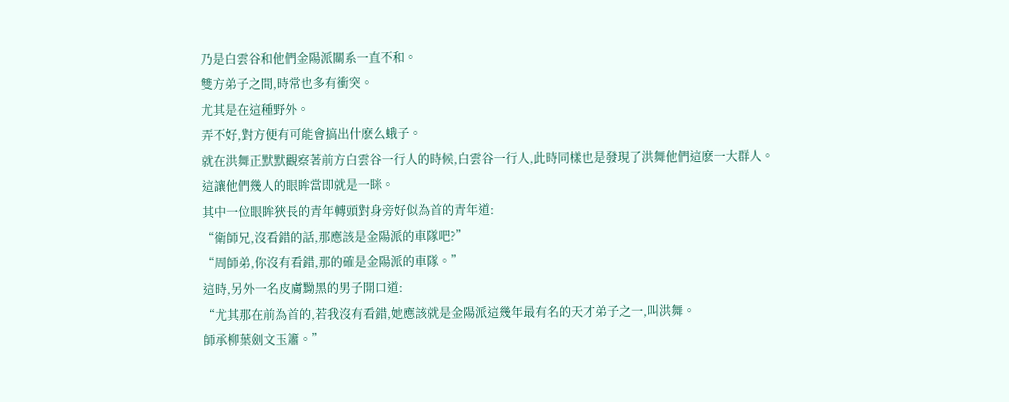乃是白雲谷和他們金陽派關系一直不和。
雙方弟子之間,時常也多有衝突。
尤其是在這種野外。
弄不好,對方便有可能會搞出什麽么蛾子。
就在洪舞正默默觀察著前方白雲谷一行人的時候,白雲谷一行人,此時同樣也是發現了洪舞他們這麽一大群人。
這讓他們幾人的眼眸當即就是一眯。
其中一位眼眸狹長的青年轉頭對身旁好似為首的青年道:
“衛師兄,沒看錯的話,那應該是金陽派的車隊吧?”
“周師弟,你沒有看錯,那的確是金陽派的車隊。”
這時,另外一名皮膚黝黑的男子開口道:
“尤其那在前為首的,若我沒有看錯,她應該就是金陽派這幾年最有名的天才弟子之一,叫洪舞。
師承柳葉劍文玉簫。”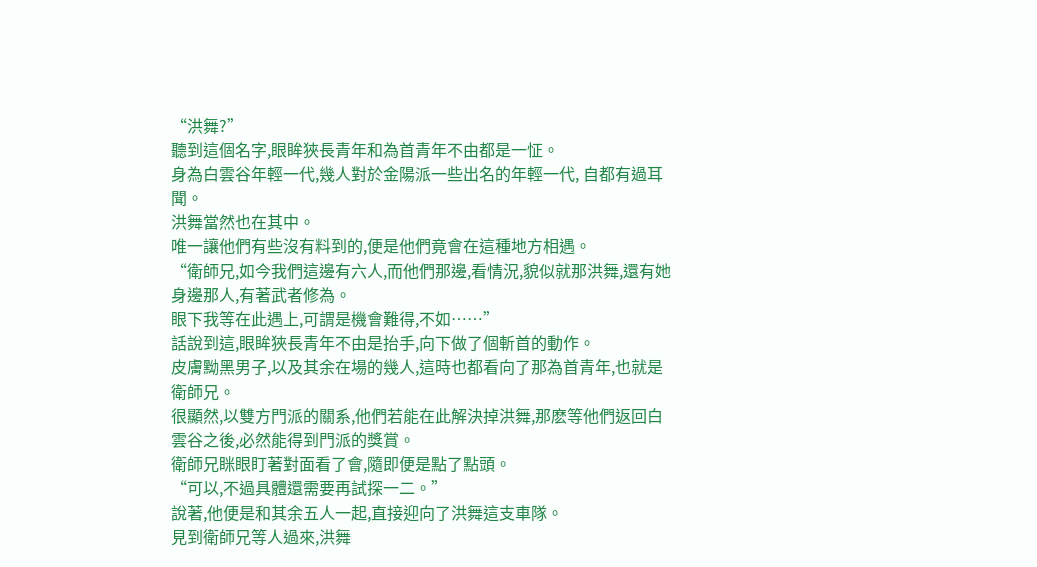“洪舞?”
聽到這個名字,眼眸狹長青年和為首青年不由都是一怔。
身為白雲谷年輕一代,幾人對於金陽派一些出名的年輕一代, 自都有過耳聞。
洪舞當然也在其中。
唯一讓他們有些沒有料到的,便是他們竟會在這種地方相遇。
“衛師兄,如今我們這邊有六人,而他們那邊,看情況,貌似就那洪舞,還有她身邊那人,有著武者修為。
眼下我等在此遇上,可謂是機會難得,不如……”
話說到這,眼眸狹長青年不由是抬手,向下做了個斬首的動作。
皮膚黝黑男子,以及其余在場的幾人,這時也都看向了那為首青年,也就是衛師兄。
很顯然,以雙方門派的關系,他們若能在此解決掉洪舞,那麽等他們返回白雲谷之後,必然能得到門派的獎賞。
衛師兄眯眼盯著對面看了會,隨即便是點了點頭。
“可以,不過具體還需要再試探一二。”
說著,他便是和其余五人一起,直接迎向了洪舞這支車隊。
見到衛師兄等人過來,洪舞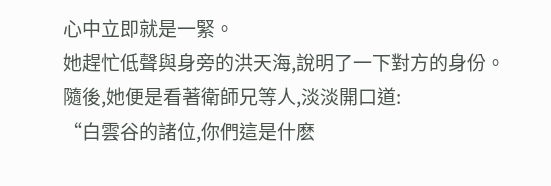心中立即就是一緊。
她趕忙低聲與身旁的洪天海,說明了一下對方的身份。
隨後,她便是看著衛師兄等人,淡淡開口道:
“白雲谷的諸位,你們這是什麽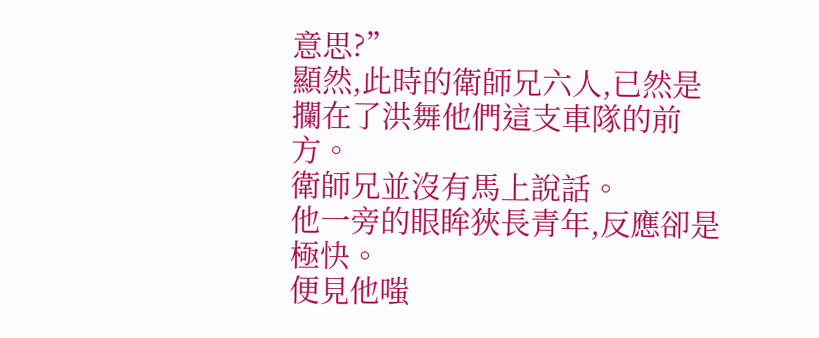意思?”
顯然,此時的衛師兄六人,已然是攔在了洪舞他們這支車隊的前方。
衛師兄並沒有馬上說話。
他一旁的眼眸狹長青年,反應卻是極快。
便見他嗤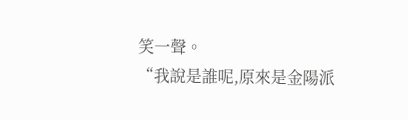笑一聲。
“我說是誰呢,原來是金陽派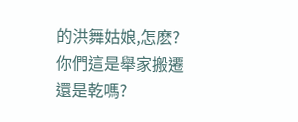的洪舞姑娘,怎麽?你們這是舉家搬遷還是乾嗎?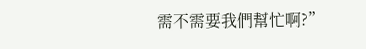需不需要我們幫忙啊?”